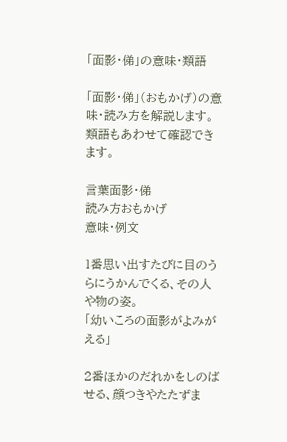「面影・俤」の意味・類語

「面影・俤」(おもかげ)の意味・読み方を解説します。類語もあわせて確認できます。

言葉面影・俤
読み方おもかげ
意味・例文

1番思い出すたびに目のうらにうかんでくる、その人や物の姿。
「幼いころの面影がよみがえる」

2番ほかのだれかをしのばせる、顔つきやたたずま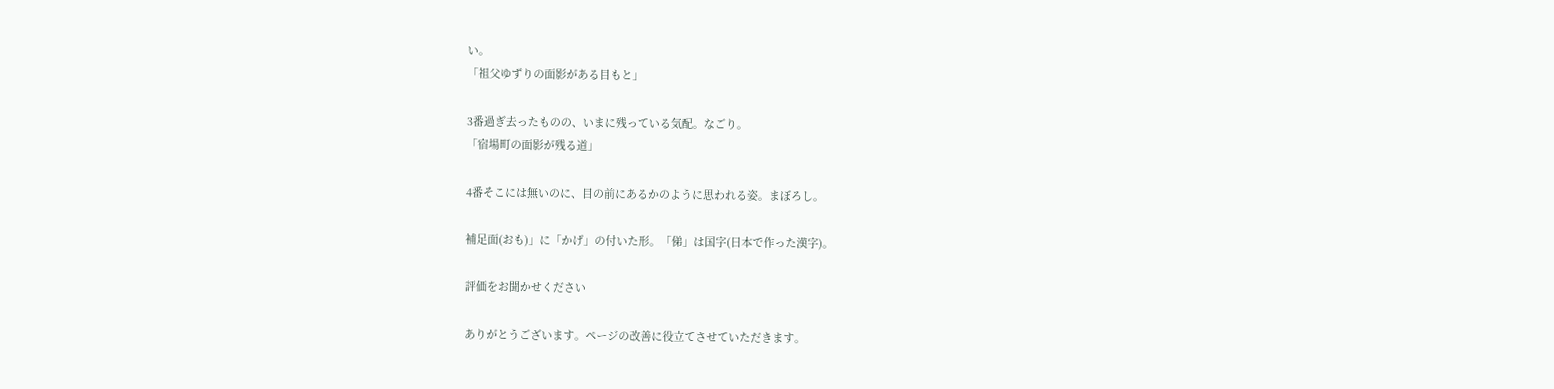い。
「祖父ゆずりの面影がある目もと」

3番過ぎ去ったものの、いまに残っている気配。なごり。
「宿場町の面影が残る道」

4番そこには無いのに、目の前にあるかのように思われる姿。まぼろし。

補足面(おも)」に「かげ」の付いた形。「俤」は国字(日本で作った漢字)。

評価をお聞かせください

ありがとうございます。ページの改善に役立てさせていただきます。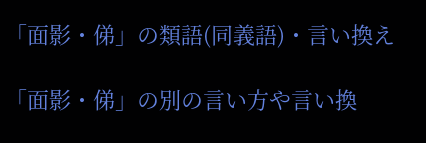「面影・俤」の類語(同義語)・言い換え

「面影・俤」の別の言い方や言い換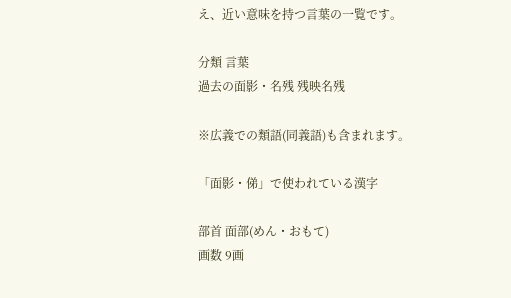え、近い意味を持つ言葉の一覧です。

分類 言葉
過去の面影・名残 残映名残

※広義での類語(同義語)も含まれます。

「面影・俤」で使われている漢字

部首 面部(めん・おもて)
画数 9画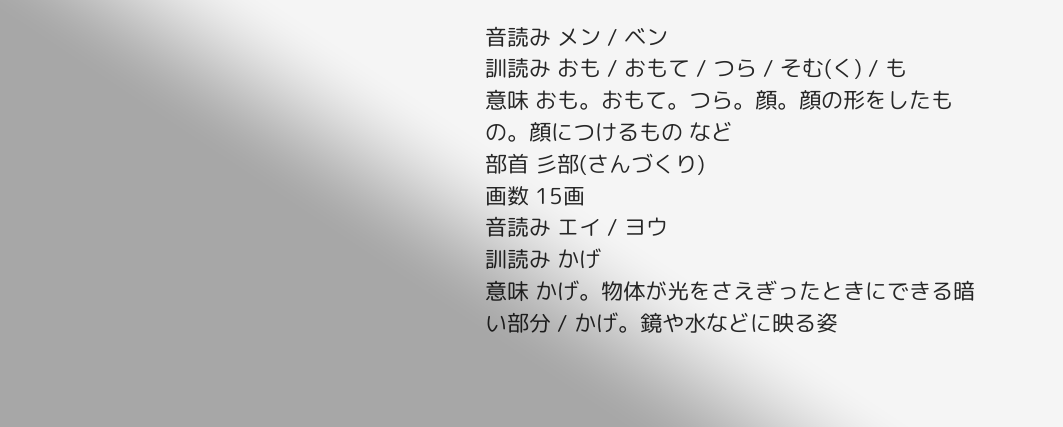音読み メン / ベン
訓読み おも / おもて / つら / そむ(く) / も
意味 おも。おもて。つら。顔。顔の形をしたもの。顔につけるもの など
部首 彡部(さんづくり)
画数 15画
音読み エイ / ヨウ
訓読み かげ
意味 かげ。物体が光をさえぎったときにできる暗い部分 / かげ。鏡や水などに映る姿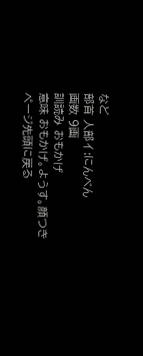など
部首 人部亻:にんべん
画数 9画
訓読み おもかげ
意味 おもかげ。ようす。顔つき
ページ先頭に戻る